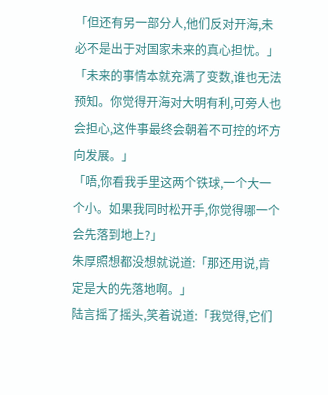「但还有另一部分人,他们反对开海,未必不是出于对国家未来的真心担忧。」
「未来的事情本就充满了变数,谁也无法预知。你觉得开海对大明有利,可旁人也会担心,这件事最终会朝着不可控的坏方向发展。」
「唔,你看我手里这两个铁球,一个大一个小。如果我同时松开手,你觉得哪一个会先落到地上?」
朱厚照想都没想就说道:「那还用说,肯定是大的先落地啊。」
陆言摇了摇头,笑着说道:「我觉得,它们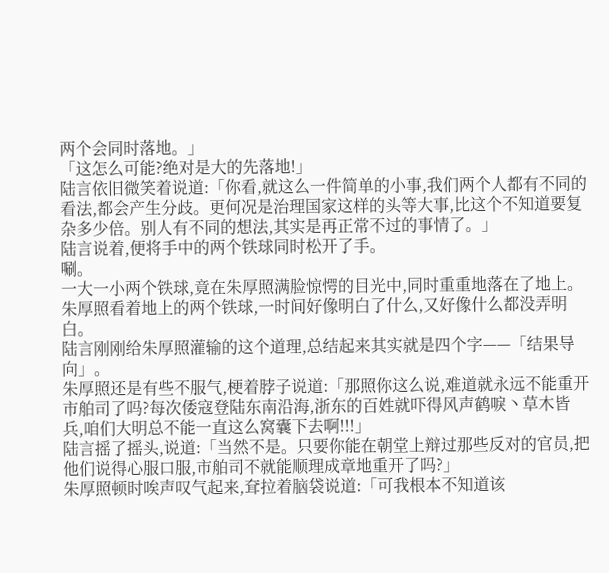两个会同时落地。」
「这怎么可能?绝对是大的先落地!」
陆言依旧微笑着说道:「你看,就这么一件简单的小事,我们两个人都有不同的看法,都会产生分歧。更何况是治理国家这样的头等大事,比这个不知道要复杂多少倍。别人有不同的想法,其实是再正常不过的事情了。」
陆言说着,便将手中的两个铁球同时松开了手。
唰。
一大一小两个铁球,竟在朱厚照满脸惊愕的目光中,同时重重地落在了地上。
朱厚照看着地上的两个铁球,一时间好像明白了什么,又好像什么都没弄明白。
陆言刚刚给朱厚照灌输的这个道理,总结起来其实就是四个字——「结果导向」。
朱厚照还是有些不服气,梗着脖子说道:「那照你这么说,难道就永远不能重开市舶司了吗?每次倭寇登陆东南沿海,浙东的百姓就吓得风声鹤唳丶草木皆兵,咱们大明总不能一直这么窝囊下去啊!!!」
陆言摇了摇头,说道:「当然不是。只要你能在朝堂上辩过那些反对的官员,把他们说得心服口服,市舶司不就能顺理成章地重开了吗?」
朱厚照顿时唉声叹气起来,耷拉着脑袋说道:「可我根本不知道该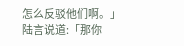怎么反驳他们啊。」
陆言说道:「那你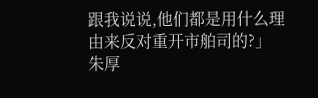跟我说说,他们都是用什么理由来反对重开市舶司的?」
朱厚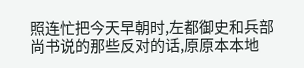照连忙把今天早朝时,左都御史和兵部尚书说的那些反对的话,原原本本地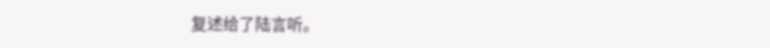复述给了陆言听。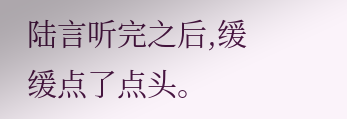陆言听完之后,缓缓点了点头。